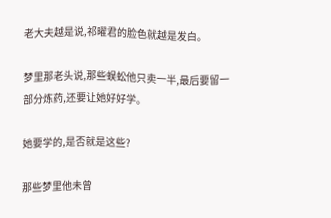老大夫越是说,祁曜君的脸色就越是发白。

梦里那老头说,那些蜈蚣他只卖一半,最后要留一部分炼药,还要让她好好学。

她要学的,是否就是这些?

那些梦里他未曾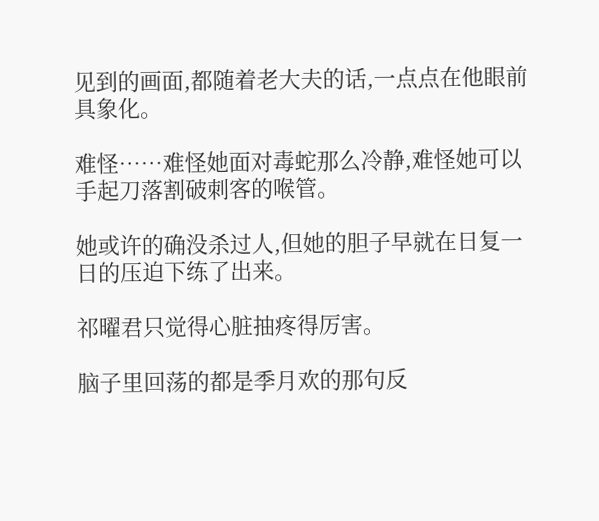见到的画面,都随着老大夫的话,一点点在他眼前具象化。

难怪……难怪她面对毒蛇那么冷静,难怪她可以手起刀落割破刺客的喉管。

她或许的确没杀过人,但她的胆子早就在日复一日的压迫下练了出来。

祁曜君只觉得心脏抽疼得厉害。

脑子里回荡的都是季月欢的那句反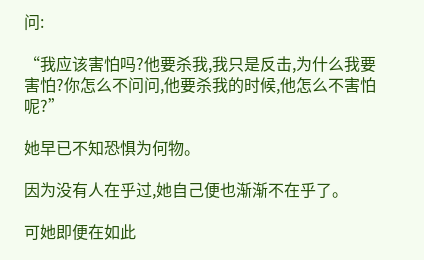问:

“我应该害怕吗?他要杀我,我只是反击,为什么我要害怕?你怎么不问问,他要杀我的时候,他怎么不害怕呢?”

她早已不知恐惧为何物。

因为没有人在乎过,她自己便也渐渐不在乎了。

可她即便在如此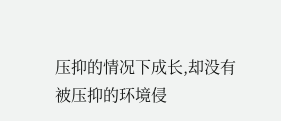压抑的情况下成长,却没有被压抑的环境侵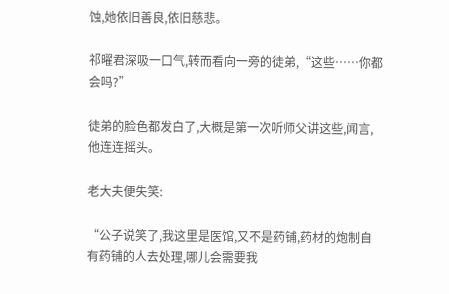蚀,她依旧善良,依旧慈悲。

祁曜君深吸一口气,转而看向一旁的徒弟,“这些……你都会吗?”

徒弟的脸色都发白了,大概是第一次听师父讲这些,闻言,他连连摇头。

老大夫便失笑:

“公子说笑了,我这里是医馆,又不是药铺,药材的炮制自有药铺的人去处理,哪儿会需要我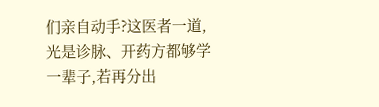们亲自动手?这医者一道,光是诊脉、开药方都够学一辈子,若再分出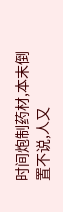时间炮制药材,本末倒置不说,人又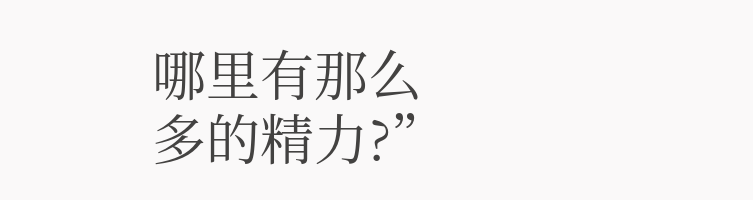哪里有那么多的精力?”